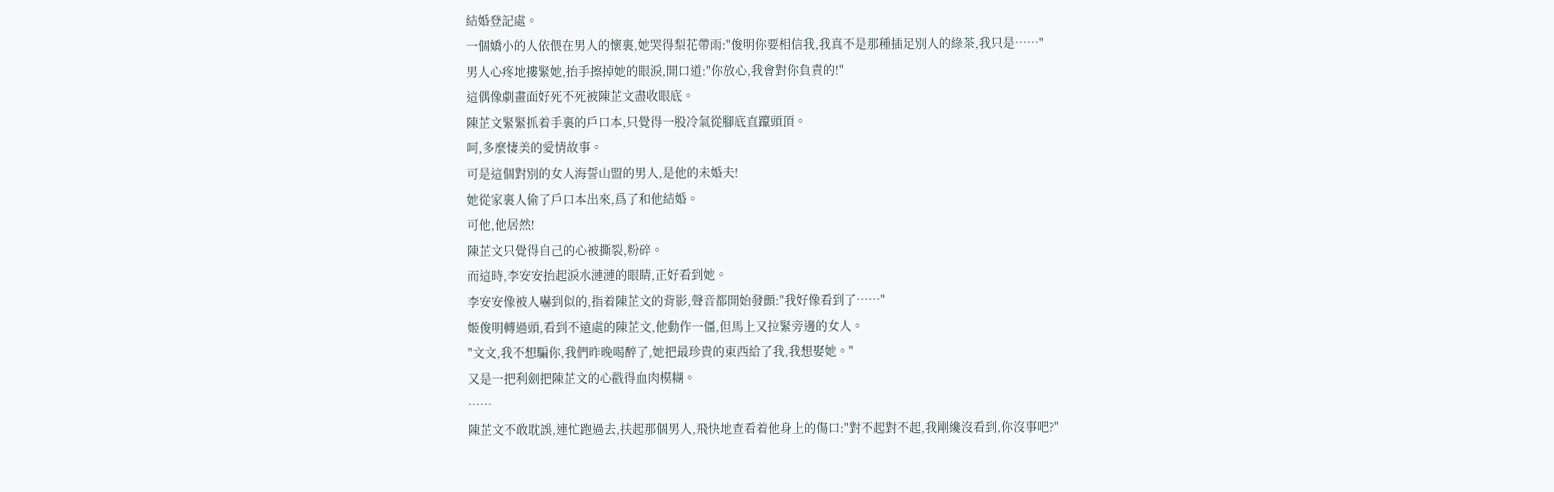結婚登記處。
一個嬌小的人依偎在男人的懷裏,她哭得梨花帶雨:"俊明你要相信我,我真不是那種插足別人的綠茶,我只是……"
男人心疼地摟緊她,抬手擦掉她的眼淚,開口道:"你放心,我會對你負責的!"
這偶像劇畫面好死不死被陳芷文盡收眼底。
陳芷文緊緊抓着手裏的戶口本,只覺得一股冷氣從腳底直躥頭頂。
呵,多麼悽美的愛情故事。
可是這個對別的女人海誓山盟的男人,是他的未婚夫!
她從家裏人偷了戶口本出來,爲了和他結婚。
可他,他居然!
陳芷文只覺得自己的心被撕裂,粉碎。
而這時,李安安抬起淚水漣漣的眼睛,正好看到她。
李安安像被人嚇到似的,指着陳芷文的背影,聲音都開始發顫:"我好像看到了……"
姬俊明轉過頭,看到不遠處的陳芷文,他動作一僵,但馬上又拉緊旁邊的女人。
"文文,我不想騙你,我們昨晚喝醉了,她把最珍貴的東西給了我,我想娶她。"
又是一把利劍把陳芷文的心戳得血肉模糊。
……
陳芷文不敢耽誤,連忙跑過去,扶起那個男人,飛快地查看着他身上的傷口:"對不起對不起,我剛纔沒看到,你沒事吧?"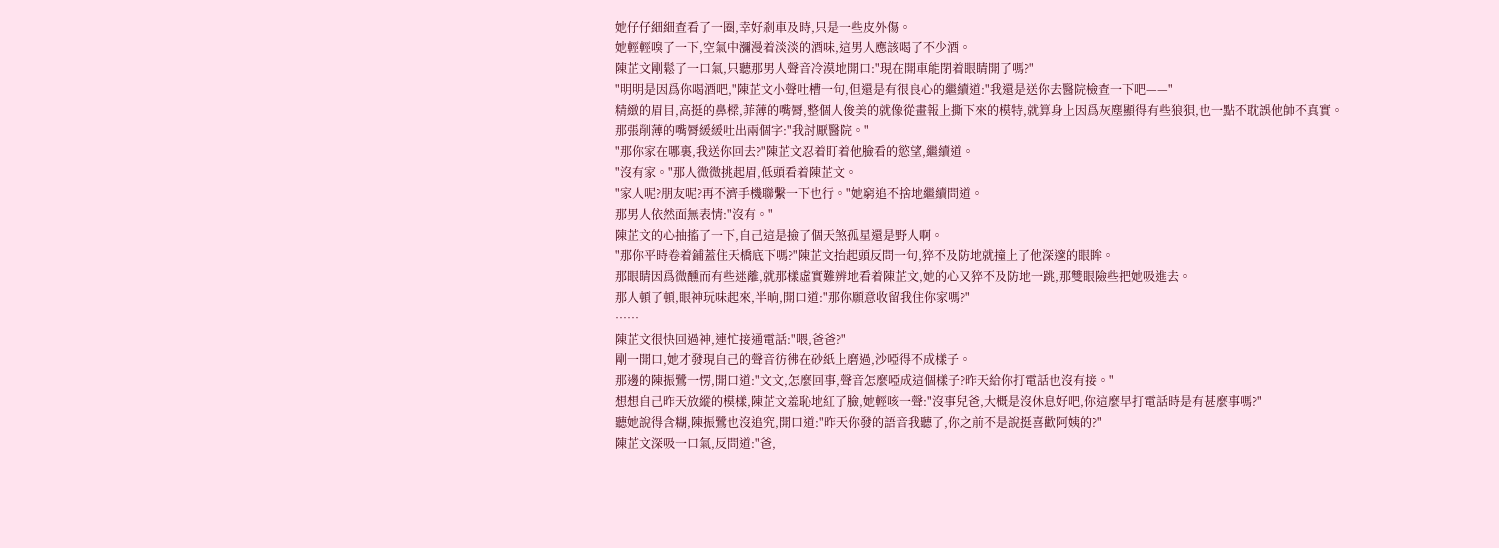她仔仔細細查看了一圈,幸好剎車及時,只是一些皮外傷。
她輕輕嗅了一下,空氣中瀰漫着淡淡的酒味,這男人應該喝了不少酒。
陳芷文剛鬆了一口氣,只聽那男人聲音冷漠地開口:"現在開車能閉着眼睛開了嗎?"
"明明是因爲你喝酒吧,"陳芷文小聲吐槽一句,但還是有很良心的繼續道:"我還是送你去醫院檢查一下吧——"
精緻的眉目,高挺的鼻樑,菲薄的嘴脣,整個人俊美的就像從畫報上撕下來的模特,就算身上因爲灰塵顯得有些狼狽,也一點不耽誤他帥不真實。
那張削薄的嘴脣緩緩吐出兩個字:"我討厭醫院。"
"那你家在哪裏,我送你回去?"陳芷文忍着盯着他臉看的慾望,繼續道。
"沒有家。"那人微微挑起眉,低頭看着陳芷文。
"家人呢?朋友呢?再不濟手機聯繫一下也行。"她窮追不捨地繼續問道。
那男人依然面無表情:"沒有。"
陳芷文的心抽搐了一下,自己這是撿了個天煞孤星還是野人啊。
"那你平時卷着鋪蓋住天橋底下嗎?"陳芷文抬起頭反問一句,猝不及防地就撞上了他深邃的眼眸。
那眼睛因爲微醺而有些迷離,就那樣虛實難辨地看着陳芷文,她的心又猝不及防地一跳,那雙眼險些把她吸進去。
那人頓了頓,眼神玩味起來,半晌,開口道:"那你願意收留我住你家嗎?"
……
陳芷文很快回過神,連忙接通電話:"喂,爸爸?"
剛一開口,她才發現自己的聲音彷彿在砂紙上磨過,沙啞得不成樣子。
那邊的陳振鷺一愣,開口道:"文文,怎麼回事,聲音怎麼啞成這個樣子?昨天給你打電話也沒有接。"
想想自己昨天放縱的模樣,陳芷文羞恥地紅了臉,她輕咳一聲:"沒事兒爸,大概是沒休息好吧,你這麼早打電話時是有甚麼事嗎?"
聽她說得含糊,陳振鷺也沒追究,開口道:"昨天你發的語音我聽了,你之前不是說挺喜歡阿姨的?"
陳芷文深吸一口氣,反問道:"爸,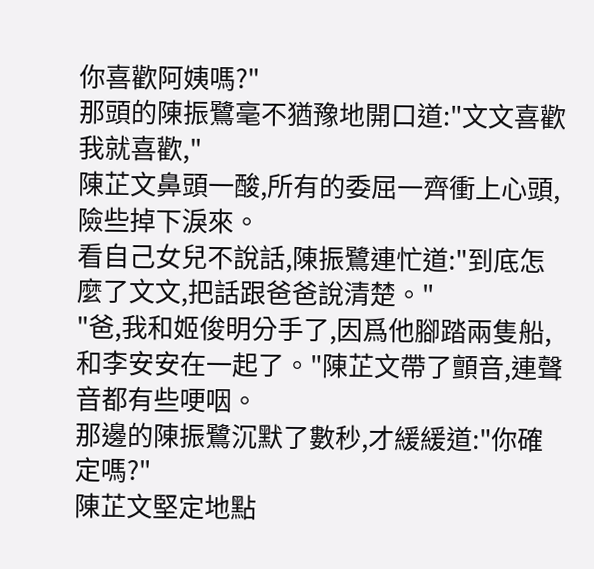你喜歡阿姨嗎?"
那頭的陳振鷺毫不猶豫地開口道:"文文喜歡我就喜歡,"
陳芷文鼻頭一酸,所有的委屈一齊衝上心頭,險些掉下淚來。
看自己女兒不說話,陳振鷺連忙道:"到底怎麼了文文,把話跟爸爸說清楚。"
"爸,我和姬俊明分手了,因爲他腳踏兩隻船,和李安安在一起了。"陳芷文帶了顫音,連聲音都有些哽咽。
那邊的陳振鷺沉默了數秒,才緩緩道:"你確定嗎?"
陳芷文堅定地點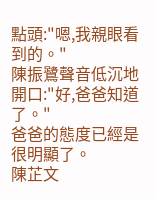點頭:"嗯,我親眼看到的。"
陳振鷺聲音低沉地開口:"好,爸爸知道了。"
爸爸的態度已經是很明顯了。
陳芷文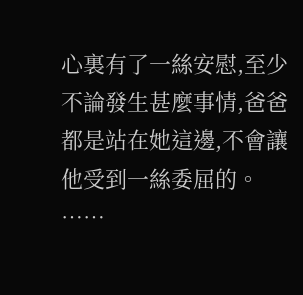心裏有了一絲安慰,至少不論發生甚麼事情,爸爸都是站在她這邊,不會讓他受到一絲委屈的。
……